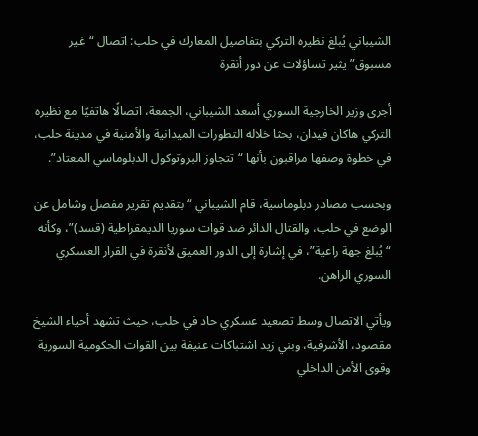الشيباني يُبلغ نظيره التركي بتفاصيل المعارك في حلب: اتصال “غير مسبوق” يثير تساؤلات عن دور أنقرة

أجرى وزير الخارجية السوري أسعد الشيباني، الجمعة، اتصالًا هاتفيًا مع نظيره التركي هاكان فيدان، بحثا خلاله التطورات الميدانية والأمنية في مدينة حلب، في خطوة وصفها مراقبون بأنها “تتجاوز البروتوكول الدبلوماسي المعتاد”.

وبحسب مصادر دبلوماسية، قام الشيباني “بتقديم تقرير مفصل وشامل عن الوضع في حلب، والقتال الدائر ضد قوات سوريا الديمقراطية (قسد)”، وكأنه “يُبلغ جهة راعية”، في إشارة إلى الدور العميق لأنقرة في القرار العسكري السوري الراهن.

ويأتي الاتصال وسط تصعيد عسكري حاد في حلب، حيث تشهد أحياء الشيخ مقصود، الأشرفية، وبني زيد اشتباكات عنيفة بين القوات الحكومية السورية وقوى الأمن الداخلي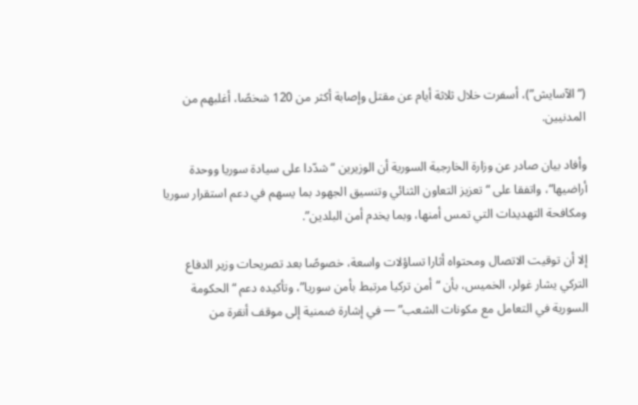(“الآسايش”)، أسفرت خلال ثلاثة أيام عن مقتل وإصابة أكثر من 120 شخصًا، أغلبهم من المدنيين.

وأفاد بيان صادر عن وزارة الخارجية السورية أن الوزيرين “شدّدا على سيادة سوريا ووحدة أراضيها“، واتفقا على “تعزيز التعاون الثنائي وتنسيق الجهود بما يسهم في دعم استقرار سوريا ومكافحة التهديدات التي تمس أمنها، وبما يخدم أمن البلدين”.

إلا أن توقيت الاتصال ومحتواه أثارا تساؤلات واسعة، خصوصًا بعد تصريحات وزير الدفاع التركي يشار غولر، الخميس، بأن “أمن تركيا مرتبط بأمن سوريا”، وتأكيده دعم “الحكومة السورية في التعامل مع مكونات الشعب” — في إشارة ضمنية إلى موقف أنقرة من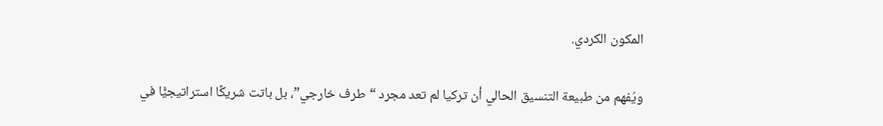المكون الكردي.

ويُفهم من طبيعة التنسيق الحالي أن تركيا لم تعد مجرد “طرف خارجي”، بل باتت شريكًا استراتيجيًّا في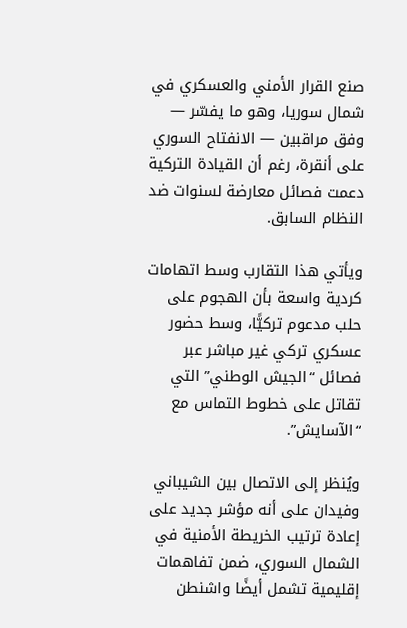صنع القرار الأمني والعسكري في شمال سوريا، وهو ما يفسّر — وفق مراقبين — الانفتاح السوري على أنقرة، رغم أن القيادة التركية دعمت فصائل معارضة لسنوات ضد النظام السابق.

ويأتي هذا التقارب وسط اتهامات كردية واسعة بأن الهجوم على حلب مدعوم تركيًّا، وسط حضور عسكري تركي غير مباشر عبر فصائل “الجيش الوطني” التي تقاتل على خطوط التماس مع “الآسايش”.

ويُنظر إلى الاتصال بين الشيباني وفيدان على أنه مؤشر جديد على إعادة ترتيب الخريطة الأمنية في الشمال السوري، ضمن تفاهمات إقليمية تشمل أيضًا واشنطن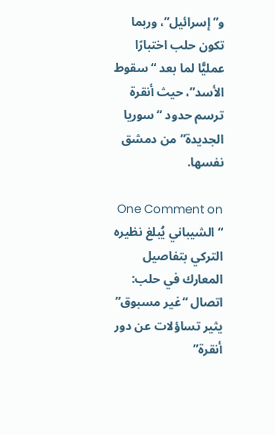و”إسرائيل”، وربما تكون حلب اختبارًا عمليًّا لما بعد “سقوط الأسد”، حيث أنقرة ترسم حدود “سوريا الجديدة” من دمشق نفسها.

One Comment on “الشيباني يُبلغ نظيره التركي بتفاصيل المعارك في حلب: اتصال “غير مسبوق” يثير تساؤلات عن دور أنقرة”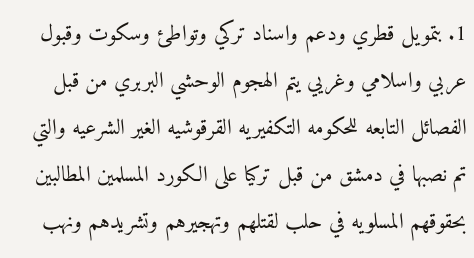1. بتمويل قطري ودعم واسناد تركي وتواطئ وسكوت وقبول عربي واسلامي وغريي يتم الهجوم الوحشي البربري من قبل الفصائل التابعه للحكومه التكفيريه القرقوشيه الغير الشرعيه والتي تم نصبها في دمشق من قبل تركيا على الكورد المسلمين المطالبين بحقوقهم المسلويه في حلب لقتلهم وتهجيرهم وتشريدهم ونهب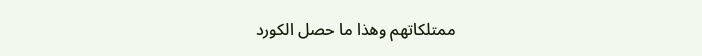ممتلكاتهم وهذا ما حصل الكورد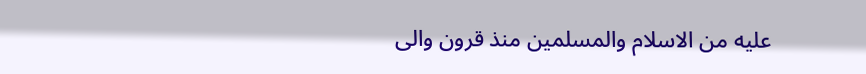عليه من الاسلام والمسلمين منذ قرون والى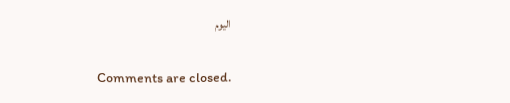اليوم

Comments are closed.